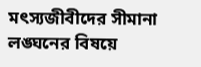মৎস্যজীবীদের সীমানা লঙ্ঘনের বিষয়ে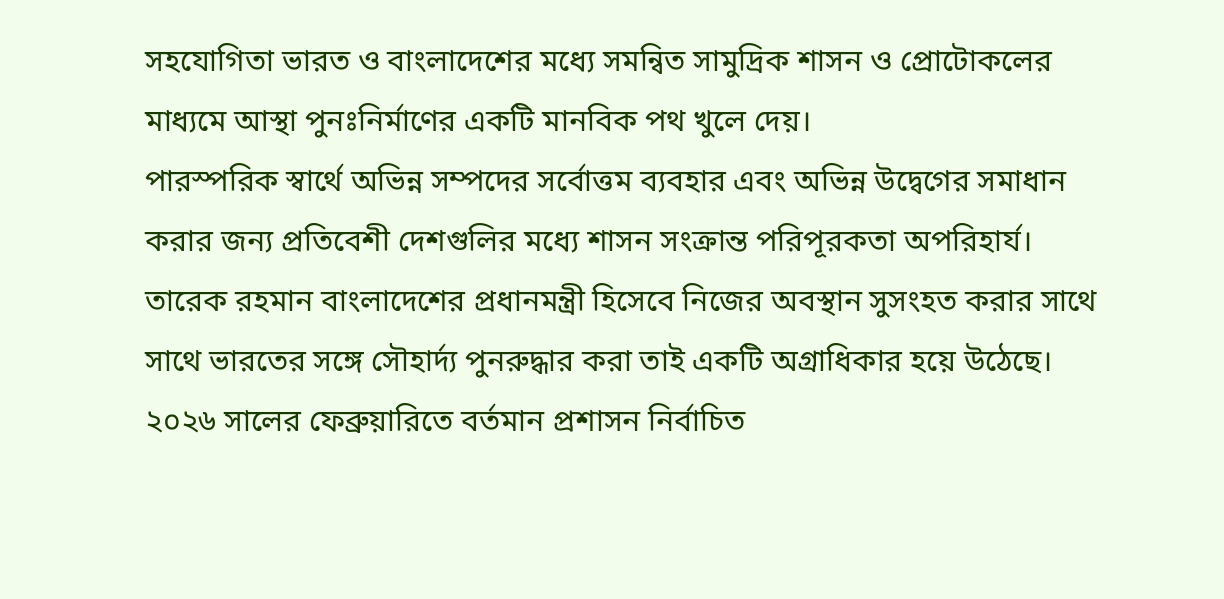সহযোগিতা ভারত ও বাংলাদেশের মধ্যে সমন্বিত সামুদ্রিক শাসন ও প্রোটোকলের মাধ্যমে আস্থা পুনঃনির্মাণের একটি মানবিক পথ খুলে দেয়।
পারস্পরিক স্বার্থে অভিন্ন সম্পদের সর্বোত্তম ব্যবহার এবং অভিন্ন উদ্বেগের সমাধান করার জন্য প্রতিবেশী দেশগুলির মধ্যে শাসন সংক্রান্ত পরিপূরকতা অপরিহার্য। তারেক রহমান বাংলাদেশের প্রধানমন্ত্রী হিসেবে নিজের অবস্থান সুসংহত করার সাথে সাথে ভারতের সঙ্গে সৌহার্দ্য পুনরুদ্ধার করা তাই একটি অগ্রাধিকার হয়ে উঠেছে। ২০২৬ সালের ফেব্রুয়ারিতে বর্তমান প্রশাসন নির্বাচিত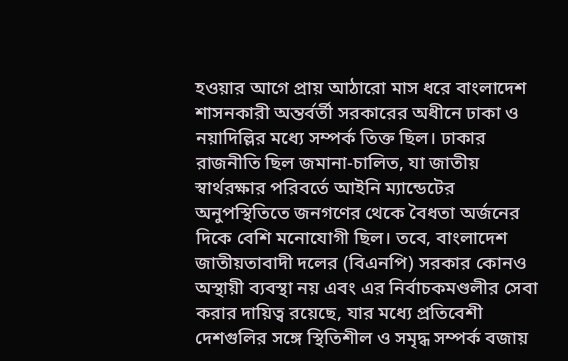হওয়ার আগে প্রায় আঠারো মাস ধরে বাংলাদেশ শাসনকারী অন্তর্বর্তী সরকারের অধীনে ঢাকা ও নয়াদিল্লির মধ্যে সম্পর্ক তিক্ত ছিল। ঢাকার রাজনীতি ছিল জমানা-চালিত, যা জাতীয় স্বার্থরক্ষার পরিবর্তে আইনি ম্যান্ডেটের অনুপস্থিতিতে জনগণের থেকে বৈধতা অর্জনের দিকে বেশি মনোযোগী ছিল। তবে, বাংলাদেশ জাতীয়তাবাদী দলের (বিএনপি) সরকার কোনও অস্থায়ী ব্যবস্থা নয় এবং এর নির্বাচকমণ্ডলীর সেবা করার দায়িত্ব রয়েছে, যার মধ্যে প্রতিবেশী দেশগুলির সঙ্গে স্থিতিশীল ও সমৃদ্ধ সম্পর্ক বজায়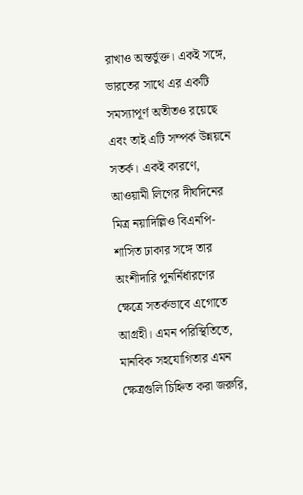রাখাও অন্তর্ভুক্ত। একই সঙ্গে, ভারতের সাথে এর একটি সমস্যাপূর্ণ অতীতও রয়েছে এবং তাই এটি সম্পর্ক উন্নয়নে সতর্ক। একই কারণে, আওয়ামী লিগের দীর্ঘদিনের মিত্র নয়াদিল্লিও বিএনপি-শাসিত ঢাকার সঙ্গে তার অংশীদারি পুনর্নির্ধারণের ক্ষেত্রে সতর্কভাবে এগোতে আগ্রহী। এমন পরিস্থিতিতে, মানবিক সহযোগিতার এমন ক্ষেত্রগুলি চিহ্নিত করা জরুরি,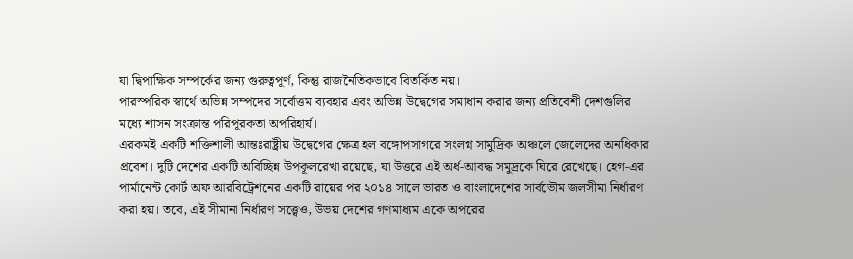যা দ্বিপাক্ষিক সম্পর্কের জন্য গুরুত্বপূর্ণ, কিন্তু রাজনৈতিকভাবে বিতর্কিত নয়।
পারস্পরিক স্বার্থে অভিন্ন সম্পদের সর্বোত্তম ব্যবহার এবং অভিন্ন উদ্বেগের সমাধান করার জন্য প্রতিবেশী দেশগুলির মধ্যে শাসন সংক্রান্ত পরিপূরকতা অপরিহার্য।
এরকমই একটি শক্তিশালী আন্তঃরাষ্ট্রীয় উদ্বেগের ক্ষেত্র হল বঙ্গোপসাগরে সংলগ্ন সামুদ্রিক অঞ্চলে জেলেদের অনধিকার প্রবেশ। দুটি দেশের একটি অবিচ্ছিন্ন উপকূলরেখা রয়েছে, যা উত্তরে এই অর্ধ-আবদ্ধ সমুদ্রকে ঘিরে রেখেছে। হেগ-এর পার্মানেন্ট কোর্ট অফ আরবিট্রেশনের একটি রায়ের পর ২০১৪ সালে ভারত ও বাংলাদেশের সার্বভৌম জলসীমা নির্ধারণ করা হয়। তবে, এই সীমানা নির্ধারণ সত্ত্বেও, উভয় দেশের গণমাধ্যম একে অপরের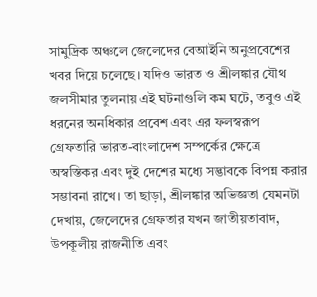সামুদ্রিক অঞ্চলে জেলেদের বেআইনি অনুপ্রবেশের খবর দিয়ে চলেছে। যদিও ভারত ও শ্রীলঙ্কার যৌথ জলসীমার তুলনায় এই ঘটনাগুলি কম ঘটে, তবুও এই ধরনের অনধিকার প্রবেশ এবং এর ফলস্বরূপ গ্রেফতারি ভারত-বাংলাদেশ সম্পর্কের ক্ষেত্রে অস্বস্তিকর এবং দুই দেশের মধ্যে সদ্ভাবকে বিপন্ন করার সম্ভাবনা রাখে। তা ছাড়া, শ্রীলঙ্কার অভিজ্ঞতা যেমনটা দেখায়, জেলেদের গ্রেফতার যখন জাতীয়তাবাদ, উপকূলীয় রাজনীতি এবং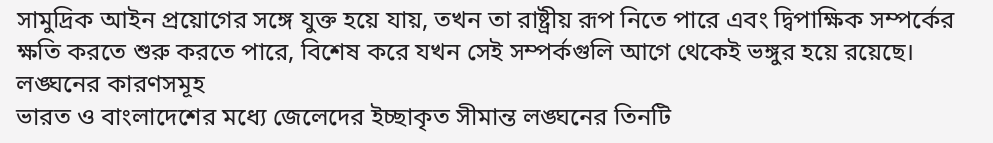সামুদ্রিক আইন প্রয়োগের সঙ্গে যুক্ত হয়ে যায়, তখন তা রাষ্ট্রীয় রূপ নিতে পারে এবং দ্বিপাক্ষিক সম্পর্কের ক্ষতি করতে শুরু করতে পারে, বিশেষ করে যখন সেই সম্পর্কগুলি আগে থেকেই ভঙ্গুর হয়ে রয়েছে।
লঙ্ঘনের কারণসমূহ
ভারত ও বাংলাদেশের মধ্যে জেলেদের ইচ্ছাকৃত সীমান্ত লঙ্ঘনের তিনটি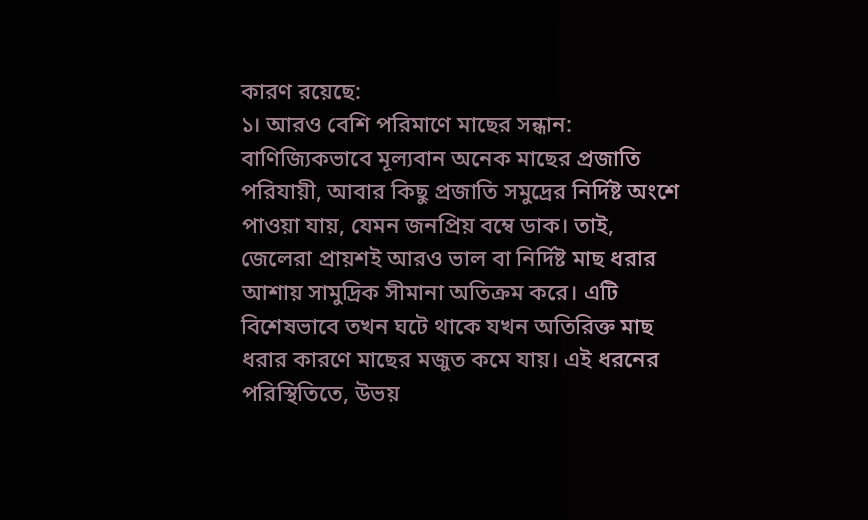কারণ রয়েছে:
১। আরও বেশি পরিমাণে মাছের সন্ধান: বাণিজ্যিকভাবে মূল্যবান অনেক মাছের প্রজাতি পরিযায়ী, আবার কিছু প্রজাতি সমুদ্রের নির্দিষ্ট অংশে পাওয়া যায়, যেমন জনপ্রিয় বম্বে ডাক। তাই, জেলেরা প্রায়শই আরও ভাল বা নির্দিষ্ট মাছ ধরার আশায় সামুদ্রিক সীমানা অতিক্রম করে। এটি বিশেষভাবে তখন ঘটে থাকে যখন অতিরিক্ত মাছ ধরার কারণে মাছের মজুত কমে যায়। এই ধরনের পরিস্থিতিতে, উভয়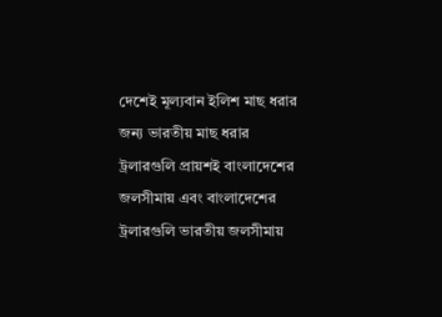দেশেই মূল্যবান ইলিশ মাছ ধরার জন্য ভারতীয় মাছ ধরার ট্রলারগুলি প্রায়শই বাংলাদেশের জলসীমায় এবং বাংলাদেশের ট্রলারগুলি ভারতীয় জলসীমায়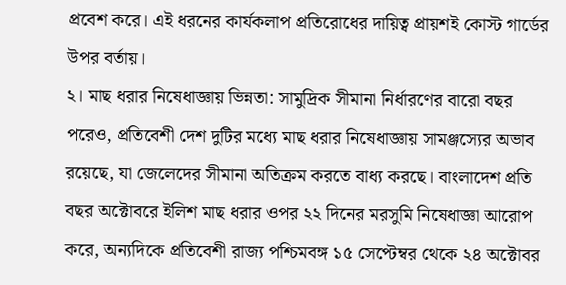প্রবেশ করে। এই ধরনের কার্যকলাপ প্রতিরোধের দায়িত্ব প্রায়শই কোস্ট গার্ডের উপর বর্তায়।
২। মাছ ধরার নিষেধাজ্ঞায় ভিন্নতা: সামুদ্রিক সীমানা নির্ধারণের বারো বছর পরেও, প্রতিবেশী দেশ দুটির মধ্যে মাছ ধরার নিষেধাজ্ঞায় সামঞ্জস্যের অভাব রয়েছে, যা জেলেদের সীমানা অতিক্রম করতে বাধ্য করছে। বাংলাদেশ প্রতি বছর অক্টোবরে ইলিশ মাছ ধরার ওপর ২২ দিনের মরসুমি নিষেধাজ্ঞা আরোপ করে, অন্যদিকে প্রতিবেশী রাজ্য পশ্চিমবঙ্গ ১৫ সেপ্টেম্বর থেকে ২৪ অক্টোবর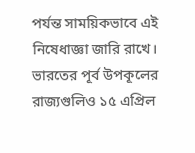পর্যন্ত সাময়িকভাবে এই নিষেধাজ্ঞা জারি রাখে। ভারতের পূর্ব উপকূলের রাজ্যগুলিও ১৫ এপ্রিল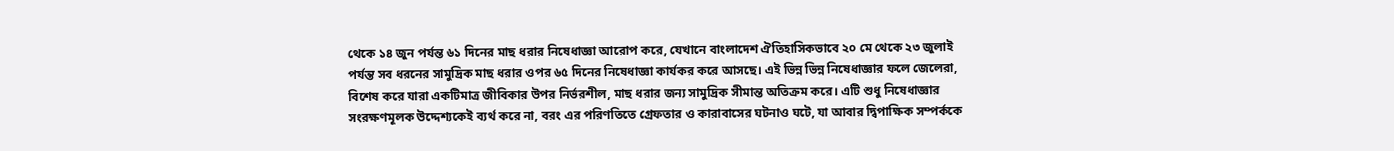থেকে ১৪ জুন পর্যন্ত ৬১ দিনের মাছ ধরার নিষেধাজ্ঞা আরোপ করে, যেখানে বাংলাদেশ ঐতিহাসিকভাবে ২০ মে থেকে ২৩ জুলাই পর্যন্ত সব ধরনের সামুদ্রিক মাছ ধরার ওপর ৬৫ দিনের নিষেধাজ্ঞা কার্যকর করে আসছে। এই ভিন্ন ভিন্ন নিষেধাজ্ঞার ফলে জেলেরা, বিশেষ করে যারা একটিমাত্র জীবিকার উপর নির্ভরশীল, মাছ ধরার জন্য সামুদ্রিক সীমান্ত অতিক্রম করে। এটি শুধু নিষেধাজ্ঞার সংরক্ষণমূলক উদ্দেশ্যকেই ব্যর্থ করে না, বরং এর পরিণতিতে গ্রেফতার ও কারাবাসের ঘটনাও ঘটে, যা আবার দ্বিপাক্ষিক সম্পর্ককে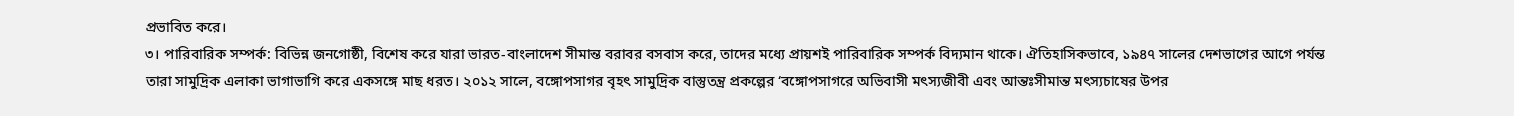প্রভাবিত করে।
৩। পারিবারিক সম্পর্ক: বিভিন্ন জনগোষ্ঠী, বিশেষ করে যারা ভারত-বাংলাদেশ সীমান্ত বরাবর বসবাস করে, তাদের মধ্যে প্রায়শই পারিবারিক সম্পর্ক বিদ্যমান থাকে। ঐতিহাসিকভাবে, ১৯৪৭ সালের দেশভাগের আগে পর্যন্ত তারা সামুদ্রিক এলাকা ভাগাভাগি করে একসঙ্গে মাছ ধরত। ২০১২ সালে, বঙ্গোপসাগর বৃহৎ সামুদ্রিক বাস্তুতন্ত্র প্রকল্পের ‘বঙ্গোপসাগরে অভিবাসী মৎস্যজীবী এবং আন্তঃসীমান্ত মৎস্যচাষের উপর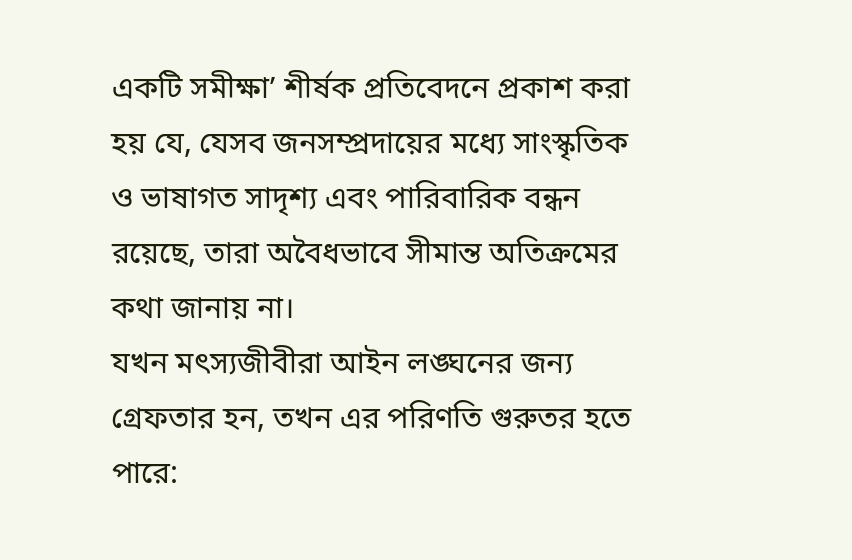একটি সমীক্ষা’ শীর্ষক প্রতিবেদনে প্রকাশ করা হয় যে, যেসব জনসম্প্রদায়ের মধ্যে সাংস্কৃতিক ও ভাষাগত সাদৃশ্য এবং পারিবারিক বন্ধন রয়েছে, তারা অবৈধভাবে সীমান্ত অতিক্রমের কথা জানায় না।
যখন মৎস্যজীবীরা আইন লঙ্ঘনের জন্য গ্রেফতার হন, তখন এর পরিণতি গুরুতর হতে পারে: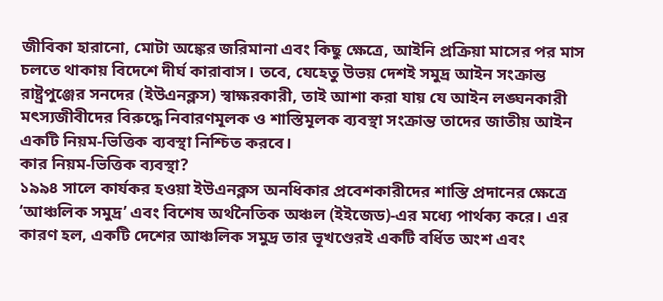জীবিকা হারানো, মোটা অঙ্কের জরিমানা এবং কিছু ক্ষেত্রে, আইনি প্রক্রিয়া মাসের পর মাস চলতে থাকায় বিদেশে দীর্ঘ কারাবাস। তবে, যেহেতু উভয় দেশই সমুদ্র আইন সংক্রান্ত রাষ্ট্রপুঞ্জের সনদের (ইউএনক্লস) স্বাক্ষরকারী, তাই আশা করা যায় যে আইন লঙ্ঘনকারী মৎস্যজীবীদের বিরুদ্ধে নিবারণমূলক ও শাস্তিমূলক ব্যবস্থা সংক্রান্ত তাদের জাতীয় আইন একটি নিয়ম-ভিত্তিক ব্যবস্থা নিশ্চিত করবে।
কার নিয়ম-ভিত্তিক ব্যবস্থা?
১৯৯৪ সালে কার্যকর হওয়া ইউএনক্লস অনধিকার প্রবেশকারীদের শাস্তি প্রদানের ক্ষেত্রে ‘আঞ্চলিক সমুদ্র’ এবং বিশেষ অর্থনৈতিক অঞ্চল (ইইজেড)-এর মধ্যে পার্থক্য করে। এর কারণ হল, একটি দেশের আঞ্চলিক সমুদ্র তার ভূখণ্ডেরই একটি বর্ধিত অংশ এবং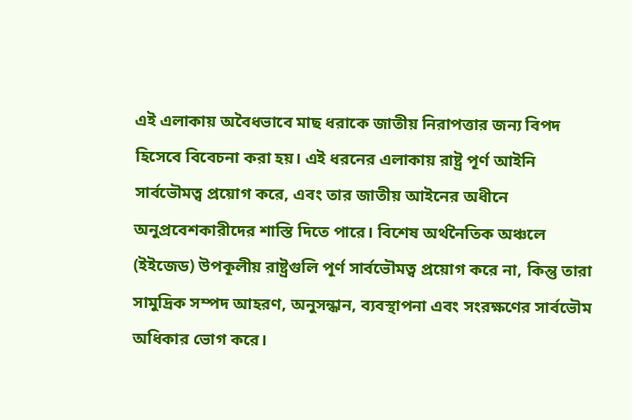এই এলাকায় অবৈধভাবে মাছ ধরাকে জাতীয় নিরাপত্তার জন্য বিপদ হিসেবে বিবেচনা করা হয়। এই ধরনের এলাকায় রাষ্ট্র পূর্ণ আইনি সার্বভৌমত্ব প্রয়োগ করে, এবং তার জাতীয় আইনের অধীনে অনুপ্রবেশকারীদের শাস্তি দিতে পারে। বিশেষ অর্থনৈতিক অঞ্চলে (ইইজেড) উপকূলীয় রাষ্ট্রগুলি পূর্ণ সার্বভৌমত্ব প্রয়োগ করে না, কিন্তু তারা সামুদ্রিক সম্পদ আহরণ, অনুসন্ধান, ব্যবস্থাপনা এবং সংরক্ষণের সার্বভৌম অধিকার ভোগ করে।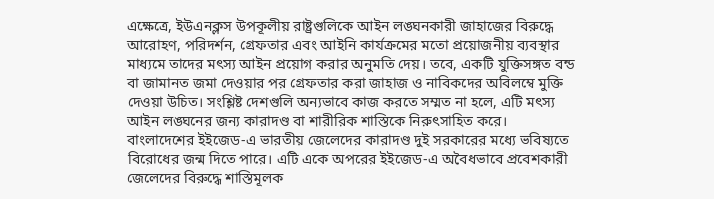এক্ষেত্রে, ইউএনক্লস উপকূলীয় রাষ্ট্রগুলিকে আইন লঙ্ঘনকারী জাহাজের বিরুদ্ধে আরোহণ, পরিদর্শন, গ্রেফতার এবং আইনি কার্যক্রমের মতো প্রয়োজনীয় ব্যবস্থার মাধ্যমে তাদের মৎস্য আইন প্রয়োগ করার অনুমতি দেয়। তবে, একটি যুক্তিসঙ্গত বন্ড বা জামানত জমা দেওয়ার পর গ্রেফতার করা জাহাজ ও নাবিকদের অবিলম্বে মুক্তি দেওয়া উচিত। সংশ্লিষ্ট দেশগুলি অন্যভাবে কাজ করতে সম্মত না হলে, এটি মৎস্য আইন লঙ্ঘনের জন্য কারাদণ্ড বা শারীরিক শাস্তিকে নিরুৎসাহিত করে।
বাংলাদেশের ইইজেড-এ ভারতীয় জেলেদের কারাদণ্ড দুই সরকারের মধ্যে ভবিষ্যতে বিরোধের জন্ম দিতে পারে। এটি একে অপরের ইইজেড-এ অবৈধভাবে প্রবেশকারী জেলেদের বিরুদ্ধে শাস্তিমূলক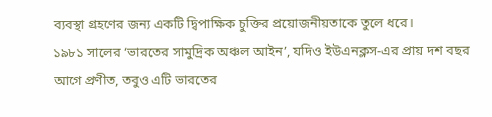ব্যবস্থা গ্রহণের জন্য একটি দ্বিপাক্ষিক চুক্তির প্রয়োজনীয়তাকে তুলে ধরে।
১৯৮১ সালের ‘ভারতের সামুদ্রিক অঞ্চল আইন’, যদিও ইউএনক্লস-এর প্রায় দশ বছর আগে প্রণীত, তবুও এটি ভারতের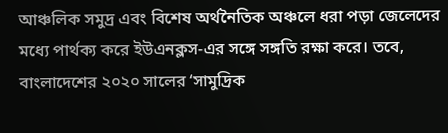আঞ্চলিক সমুদ্র এবং বিশেষ অর্থনৈতিক অঞ্চলে ধরা পড়া জেলেদের মধ্যে পার্থক্য করে ইউএনক্লস-এর সঙ্গে সঙ্গতি রক্ষা করে। তবে, বাংলাদেশের ২০২০ সালের ‘সামুদ্রিক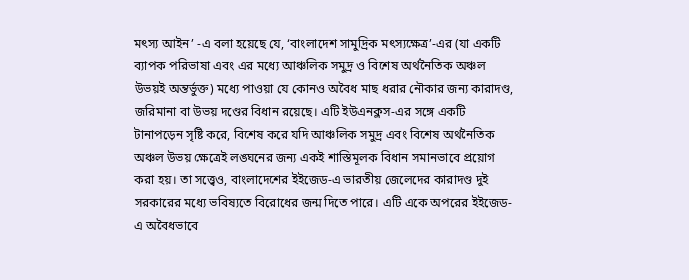মৎস্য আইন’ -এ বলা হয়েছে যে, ‘বাংলাদেশ সামুদ্রিক মৎস্যক্ষেত্র’-এর (যা একটি ব্যাপক পরিভাষা এবং এর মধ্যে আঞ্চলিক সমুদ্র ও বিশেষ অর্থনৈতিক অঞ্চল উভয়ই অন্তর্ভুক্ত) মধ্যে পাওয়া যে কোনও অবৈধ মাছ ধরার নৌকার জন্য কারাদণ্ড, জরিমানা বা উভয় দণ্ডের বিধান রয়েছে। এটি ইউএনক্লস-এর সঙ্গে একটি টানাপড়েন সৃষ্টি করে, বিশেষ করে যদি আঞ্চলিক সমুদ্র এবং বিশেষ অর্থনৈতিক অঞ্চল উভয় ক্ষেত্রেই লঙ্ঘনের জন্য একই শাস্তিমূলক বিধান সমানভাবে প্রয়োগ করা হয়। তা সত্ত্বেও, বাংলাদেশের ইইজেড-এ ভারতীয় জেলেদের কারাদণ্ড দুই সরকারের মধ্যে ভবিষ্যতে বিরোধের জন্ম দিতে পারে। এটি একে অপরের ইইজেড-এ অবৈধভাবে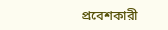প্রবেশকারী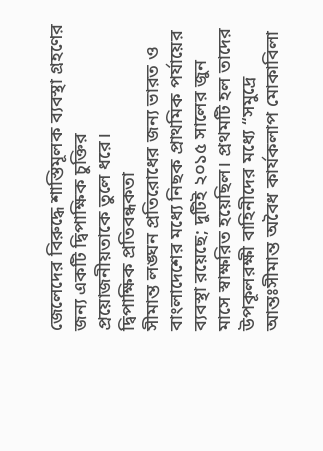জেলেদের বিরুদ্ধে শাস্তিমূলক ব্যবস্থা গ্রহণের জন্য একটি দ্বিপাক্ষিক চুক্তির প্রয়োজনীয়তাকে তুলে ধরে।
দ্বিপাক্ষিক প্রতিবন্ধকতা
সীমান্ত লঙ্ঘন প্রতিরোধের জন্য ভারত ও বাংলাদেশের মধ্যে নিছক প্রাথমিক পর্যায়ের ব্যবস্থা রয়েছে; দুটিই ২০১৫ সালের জুন মাসে স্বাক্ষরিত হয়েছিল। প্রথমটি হল তাদের উপকূলরক্ষী বাহিনীদের মধ্যে “সমুদ্রে আন্তঃসীমান্ত অবৈধ কার্যকলাপ মোকাবিলা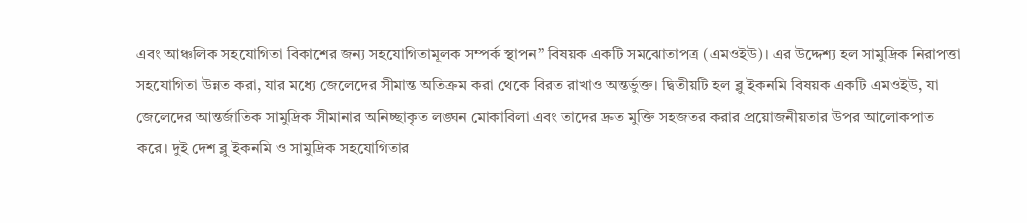এবং আঞ্চলিক সহযোগিতা বিকাশের জন্য সহযোগিতামূলক সম্পর্ক স্থাপন” বিষয়ক একটি সমঝোতাপত্র (এমওইউ)। এর উদ্দেশ্য হল সামুদ্রিক নিরাপত্তা সহযোগিতা উন্নত করা, যার মধ্যে জেলেদের সীমান্ত অতিক্রম করা থেকে বিরত রাখাও অন্তর্ভুক্ত। দ্বিতীয়টি হল ব্লু ইকনমি বিষয়ক একটি এমওইউ, যা জেলেদের আন্তর্জাতিক সামুদ্রিক সীমানার অনিচ্ছাকৃত লঙ্ঘন মোকাবিলা এবং তাদের দ্রুত মুক্তি সহজতর করার প্রয়োজনীয়তার উপর আলোকপাত করে। দুই দেশ ব্লু ইকনমি ও সামুদ্রিক সহযোগিতার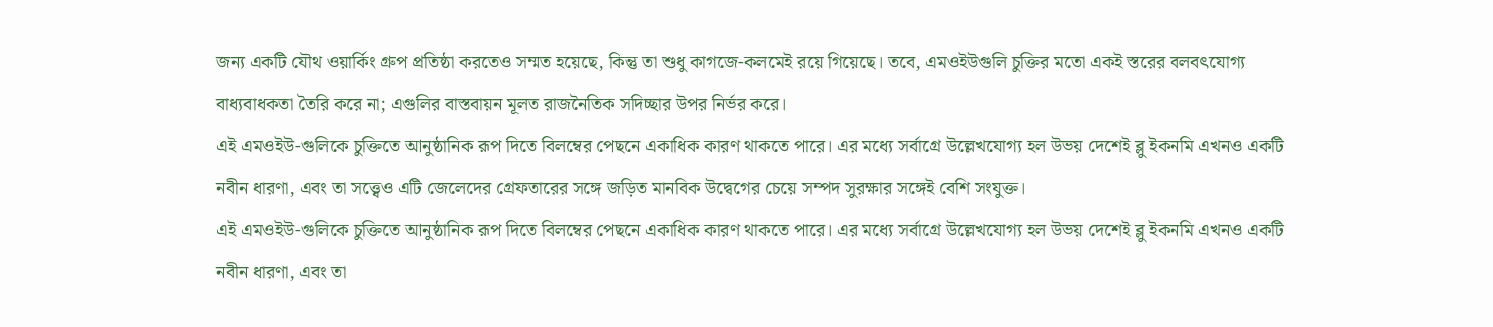জন্য একটি যৌথ ওয়ার্কিং গ্রুপ প্রতিষ্ঠা করতেও সম্মত হয়েছে, কিন্তু তা শুধু কাগজে-কলমেই রয়ে গিয়েছে। তবে, এমওইউগুলি চুক্তির মতো একই স্তরের বলবৎযোগ্য বাধ্যবাধকতা তৈরি করে না; এগুলির বাস্তবায়ন মূলত রাজনৈতিক সদিচ্ছার উপর নির্ভর করে।
এই এমওইউ-গুলিকে চুক্তিতে আনুষ্ঠানিক রূপ দিতে বিলম্বের পেছনে একাধিক কারণ থাকতে পারে। এর মধ্যে সর্বাগ্রে উল্লেখযোগ্য হল উভয় দেশেই ব্লু ইকনমি এখনও একটি নবীন ধারণা, এবং তা সত্ত্বেও এটি জেলেদের গ্রেফতারের সঙ্গে জড়িত মানবিক উদ্বেগের চেয়ে সম্পদ সুরক্ষার সঙ্গেই বেশি সংযুক্ত।
এই এমওইউ-গুলিকে চুক্তিতে আনুষ্ঠানিক রূপ দিতে বিলম্বের পেছনে একাধিক কারণ থাকতে পারে। এর মধ্যে সর্বাগ্রে উল্লেখযোগ্য হল উভয় দেশেই ব্লু ইকনমি এখনও একটি নবীন ধারণা, এবং তা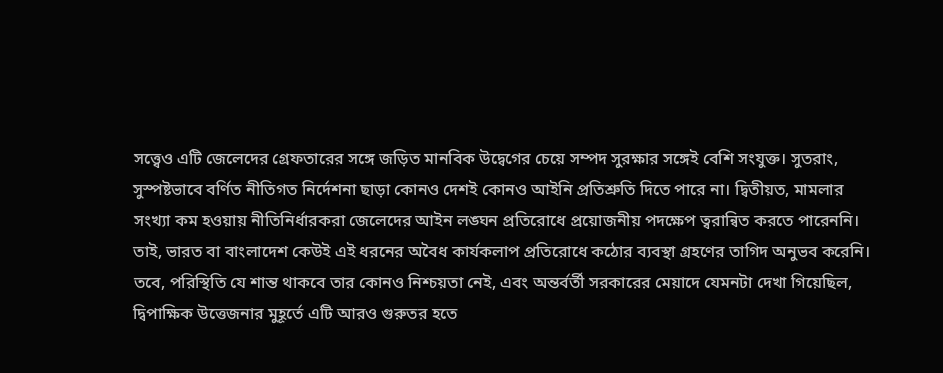সত্ত্বেও এটি জেলেদের গ্রেফতারের সঙ্গে জড়িত মানবিক উদ্বেগের চেয়ে সম্পদ সুরক্ষার সঙ্গেই বেশি সংযুক্ত। সুতরাং, সুস্পষ্টভাবে বর্ণিত নীতিগত নির্দেশনা ছাড়া কোনও দেশই কোনও আইনি প্রতিশ্রুতি দিতে পারে না। দ্বিতীয়ত, মামলার সংখ্যা কম হওয়ায় নীতিনির্ধারকরা জেলেদের আইন লঙ্ঘন প্রতিরোধে প্রয়োজনীয় পদক্ষেপ ত্বরান্বিত করতে পারেননি। তাই, ভারত বা বাংলাদেশ কেউই এই ধরনের অবৈধ কার্যকলাপ প্রতিরোধে কঠোর ব্যবস্থা গ্রহণের তাগিদ অনুভব করেনি। তবে, পরিস্থিতি যে শান্ত থাকবে তার কোনও নিশ্চয়তা নেই, এবং অন্তর্বর্তী সরকারের মেয়াদে যেমনটা দেখা গিয়েছিল, দ্বিপাক্ষিক উত্তেজনার মুহূর্তে এটি আরও গুরুতর হতে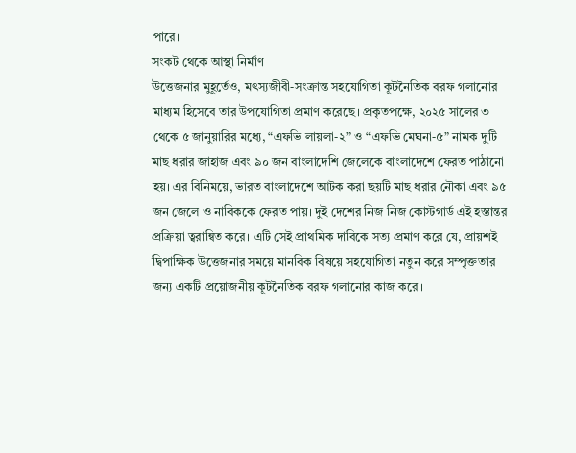পারে।
সংকট থেকে আস্থা নির্মাণ
উত্তেজনার মুহূর্তেও, মৎস্যজীবী-সংক্রান্ত সহযোগিতা কূটনৈতিক বরফ গলানোর মাধ্যম হিসেবে তার উপযোগিতা প্রমাণ করেছে। প্রকৃতপক্ষে, ২০২৫ সালের ৩ থেকে ৫ জানুয়ারির মধ্যে, “এফভি লায়লা-২” ও “এফভি মেঘনা-৫” নামক দুটি মাছ ধরার জাহাজ এবং ৯০ জন বাংলাদেশি জেলেকে বাংলাদেশে ফেরত পাঠানো হয়। এর বিনিময়ে, ভারত বাংলাদেশে আটক করা ছয়টি মাছ ধরার নৌকা এবং ৯৫ জন জেলে ও নাবিককে ফেরত পায়। দুই দেশের নিজ নিজ কোস্টগার্ড এই হস্তান্তর প্রক্রিয়া ত্বরান্বিত করে। এটি সেই প্রাথমিক দাবিকে সত্য প্রমাণ করে যে, প্রায়শই দ্বিপাক্ষিক উত্তেজনার সময়ে মানবিক বিষয়ে সহযোগিতা নতুন করে সম্পৃক্ততার জন্য একটি প্রয়োজনীয় কূটনৈতিক বরফ গলানোর কাজ করে।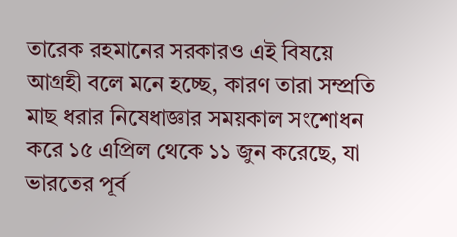তারেক রহমানের সরকারও এই বিষয়ে আগ্রহী বলে মনে হচ্ছে, কারণ তারা সম্প্রতি মাছ ধরার নিষেধাজ্ঞার সময়কাল সংশোধন করে ১৫ এপ্রিল থেকে ১১ জুন করেছে, যা ভারতের পূর্ব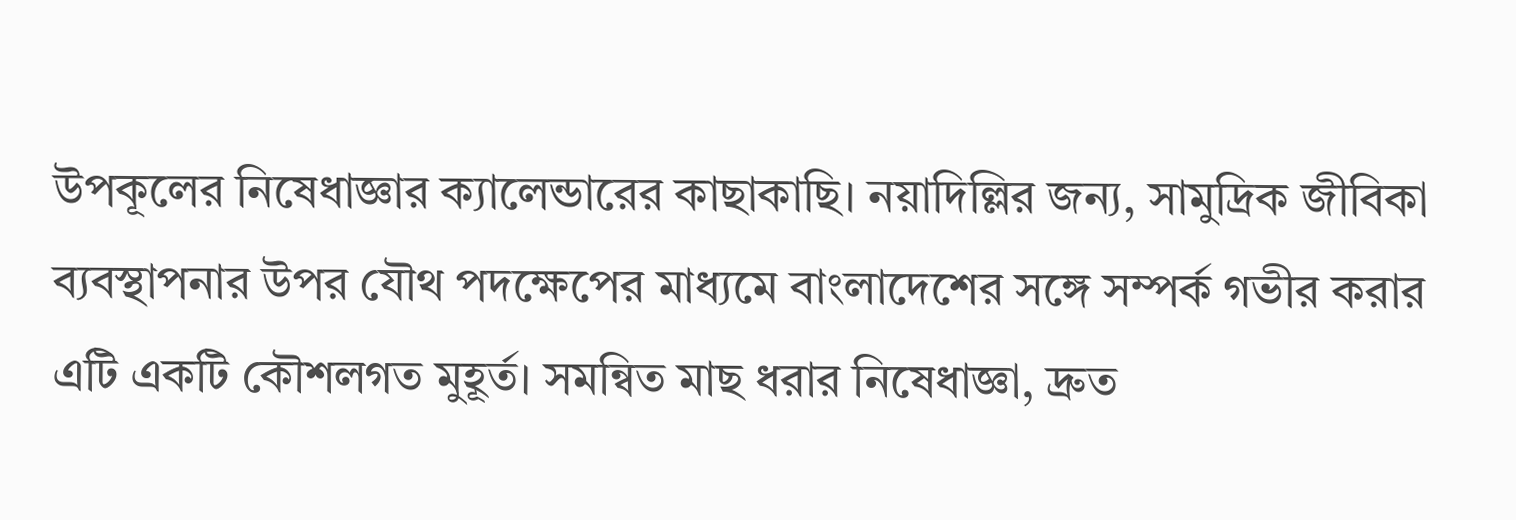উপকূলের নিষেধাজ্ঞার ক্যালেন্ডারের কাছাকাছি। নয়াদিল্লির জন্য, সামুদ্রিক জীবিকা ব্যবস্থাপনার উপর যৌথ পদক্ষেপের মাধ্যমে বাংলাদেশের সঙ্গে সম্পর্ক গভীর করার এটি একটি কৌশলগত মুহূর্ত। সমন্বিত মাছ ধরার নিষেধাজ্ঞা, দ্রুত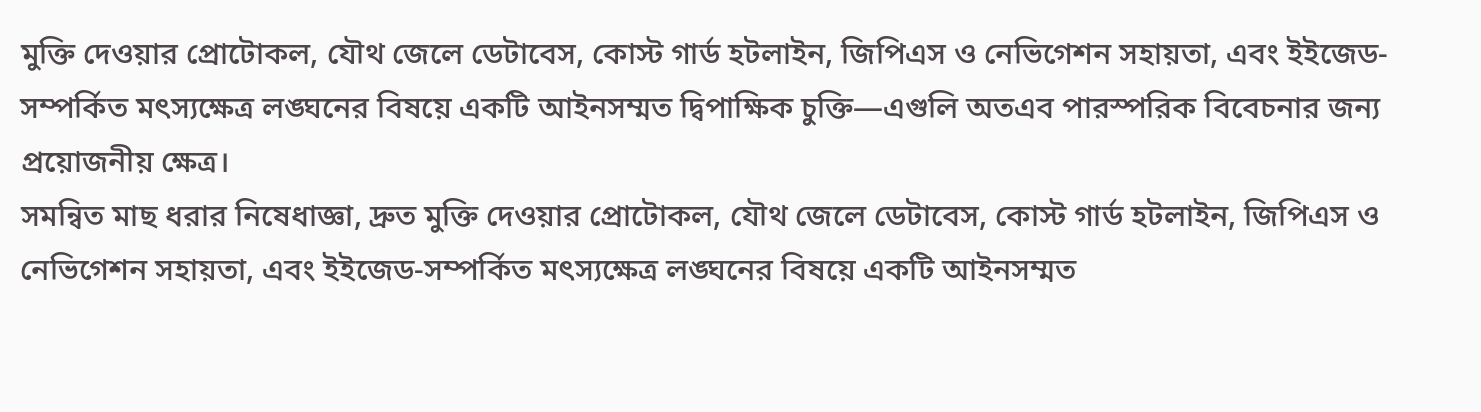মুক্তি দেওয়ার প্রোটোকল, যৌথ জেলে ডেটাবেস, কোস্ট গার্ড হটলাইন, জিপিএস ও নেভিগেশন সহায়তা, এবং ইইজেড-সম্পর্কিত মৎস্যক্ষেত্র লঙ্ঘনের বিষয়ে একটি আইনসম্মত দ্বিপাক্ষিক চুক্তি—এগুলি অতএব পারস্পরিক বিবেচনার জন্য প্রয়োজনীয় ক্ষেত্র।
সমন্বিত মাছ ধরার নিষেধাজ্ঞা, দ্রুত মুক্তি দেওয়ার প্রোটোকল, যৌথ জেলে ডেটাবেস, কোস্ট গার্ড হটলাইন, জিপিএস ও নেভিগেশন সহায়তা, এবং ইইজেড-সম্পর্কিত মৎস্যক্ষেত্র লঙ্ঘনের বিষয়ে একটি আইনসম্মত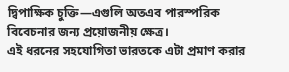দ্বিপাক্ষিক চুক্তি—এগুলি অতএব পারস্পরিক বিবেচনার জন্য প্রয়োজনীয় ক্ষেত্র।
এই ধরনের সহযোগিতা ভারতকে এটা প্রমাণ করার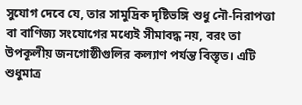সুযোগ দেবে যে, তার সামুদ্রিক দৃষ্টিভঙ্গি শুধু নৌ-নিরাপত্তা বা বাণিজ্য সংযোগের মধ্যেই সীমাবদ্ধ নয়, বরং তা উপকূলীয় জনগোষ্ঠীগুলির কল্যাণ পর্যন্ত বিস্তৃত। এটি শুধুমাত্র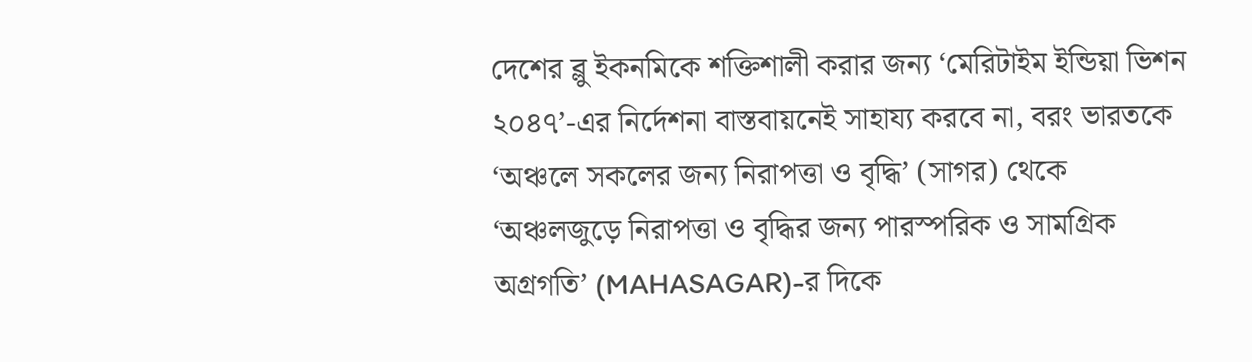দেশের ব্লু ইকনমিকে শক্তিশালী করার জন্য ‘মেরিটাইম ইন্ডিয়া ভিশন ২০৪৭’-এর নির্দেশনা বাস্তবায়নেই সাহায্য করবে না, বরং ভারতকে ‘অঞ্চলে সকলের জন্য নিরাপত্তা ও বৃদ্ধি’ (সাগর) থেকে ‘অঞ্চলজুড়ে নিরাপত্তা ও বৃদ্ধির জন্য পারস্পরিক ও সামগ্রিক অগ্রগতি’ (MAHASAGAR)-র দিকে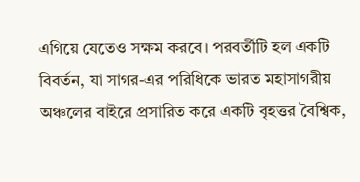এগিয়ে যেতেও সক্ষম করবে। পরবর্তীটি হল একটি বিবর্তন, যা সাগর-এর পরিধিকে ভারত মহাসাগরীয় অঞ্চলের বাইরে প্রসারিত করে একটি বৃহত্তর বৈশ্বিক,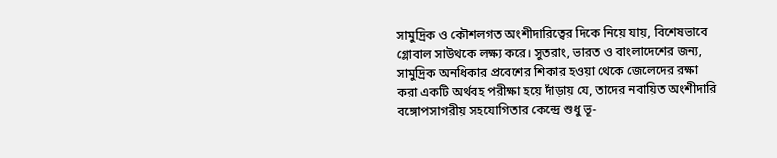সামুদ্রিক ও কৌশলগত অংশীদারিত্বের দিকে নিয়ে যায়, বিশেষভাবে গ্লোবাল সাউথকে লক্ষ্য করে। সুতরাং, ভারত ও বাংলাদেশের জন্য, সামুদ্রিক অনধিকার প্রবেশের শিকার হওয়া থেকে জেলেদের রক্ষা করা একটি অর্থবহ পরীক্ষা হয়ে দাঁড়ায় যে, তাদের নবায়িত অংশীদারি বঙ্গোপসাগরীয় সহযোগিতার কেন্দ্রে শুধু ভূ-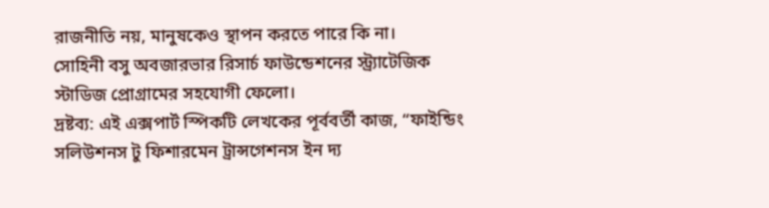রাজনীতি নয়, মানুষকেও স্থাপন করতে পারে কি না।
সোহিনী বসু অবজারভার রিসার্চ ফাউন্ডেশনের স্ট্র্যাটেজিক স্টাডিজ প্রোগ্রামের সহযোগী ফেলো।
দ্রষ্টব্য: এই এক্সপার্ট স্পিকটি লেখকের পূর্ববর্তী কাজ, “ফাইন্ডিং সলিউশনস টু ফিশারমেন ট্রান্সগেশনস ইন দ্য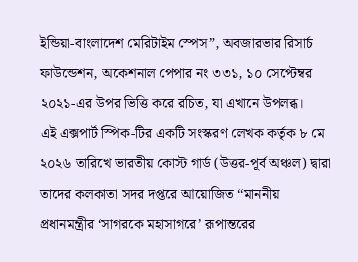ইন্ডিয়া-বাংলাদেশ মেরিটাইম স্পেস”, অবজারভার রিসার্চ ফাউন্ডেশন, অকেশনাল পেপার নং ৩৩১, ১০ সেপ্টেম্বর ২০২১-এর উপর ভিত্তি করে রচিত, যা এখানে উপলব্ধ।
এই এক্সপার্ট স্পিক-টির একটি সংস্করণ লেখক কর্তৃক ৮ মে ২০২৬ তারিখে ভারতীয় কোস্ট গার্ড (উত্তর-পূর্ব অঞ্চল) দ্বারা তাদের কলকাতা সদর দপ্তরে আয়োজিত ‘‘মাননীয় প্রধানমন্ত্রীর ‘সাগরকে মহাসাগরে’ রূপান্তরের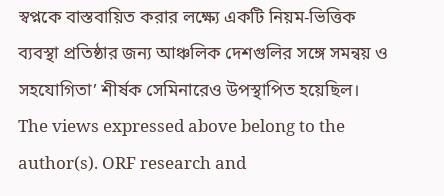স্বপ্নকে বাস্তবায়িত করার লক্ষ্যে একটি নিয়ম-ভিত্তিক ব্যবস্থা প্রতিষ্ঠার জন্য আঞ্চলিক দেশগুলির সঙ্গে সমন্বয় ও সহযোগিতা’ শীর্ষক সেমিনারেও উপস্থাপিত হয়েছিল।
The views expressed above belong to the author(s). ORF research and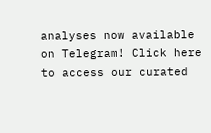analyses now available on Telegram! Click here to access our curated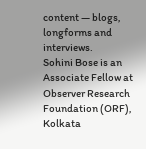content — blogs, longforms and interviews.
Sohini Bose is an Associate Fellow at Observer Research Foundation (ORF), Kolkata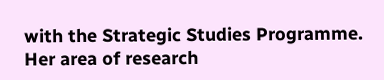with the Strategic Studies Programme. Her area of research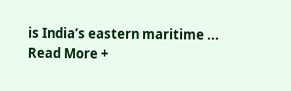is India’s eastern maritime ...
Read More +